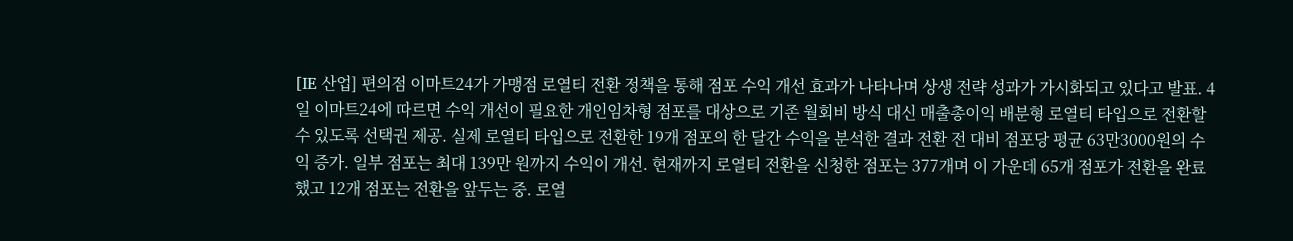[IE 산업] 편의점 이마트24가 가맹점 로열티 전환 정책을 통해 점포 수익 개선 효과가 나타나며 상생 전략 성과가 가시화되고 있다고 발표. 4일 이마트24에 따르면 수익 개선이 필요한 개인임차형 점포를 대상으로 기존 월회비 방식 대신 매출총이익 배분형 로열티 타입으로 전환할 수 있도록 선택권 제공. 실제 로열티 타입으로 전환한 19개 점포의 한 달간 수익을 분석한 결과 전환 전 대비 점포당 평균 63만3000원의 수익 증가. 일부 점포는 최대 139만 원까지 수익이 개선. 현재까지 로열티 전환을 신청한 점포는 377개며 이 가운데 65개 점포가 전환을 완료했고 12개 점포는 전환을 앞두는 중. 로열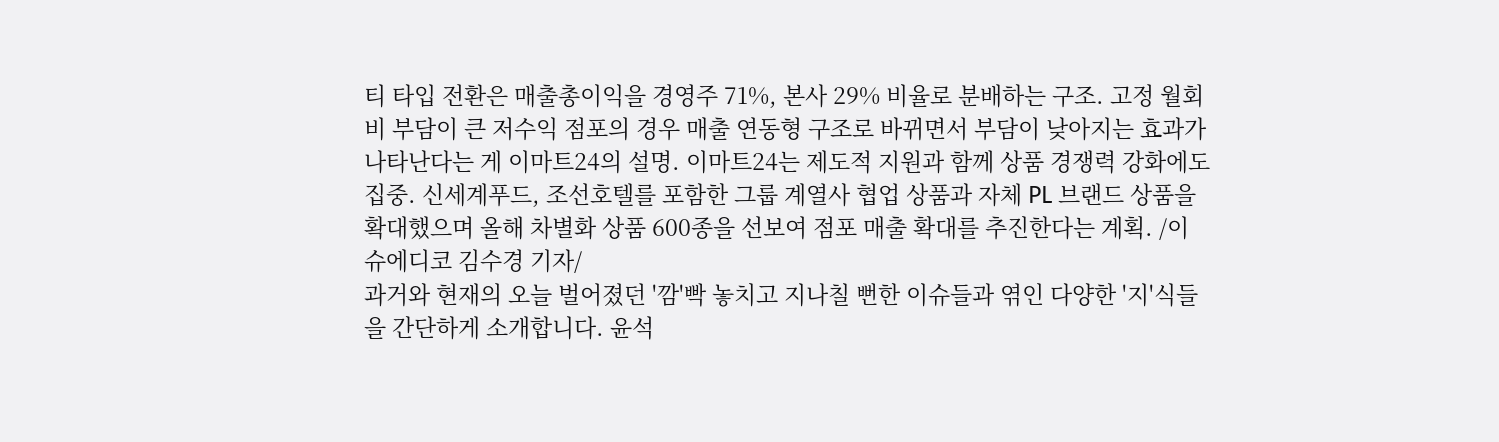티 타입 전환은 매출총이익을 경영주 71%, 본사 29% 비율로 분배하는 구조. 고정 월회비 부담이 큰 저수익 점포의 경우 매출 연동형 구조로 바뀌면서 부담이 낮아지는 효과가 나타난다는 게 이마트24의 설명. 이마트24는 제도적 지원과 함께 상품 경쟁력 강화에도 집중. 신세계푸드, 조선호텔를 포함한 그룹 계열사 협업 상품과 자체 PL 브랜드 상품을 확대했으며 올해 차별화 상품 600종을 선보여 점포 매출 확대를 추진한다는 계획. /이슈에디코 김수경 기자/
과거와 현재의 오늘 벌어졌던 '깜'빡 놓치고 지나칠 뻔한 이슈들과 엮인 다양한 '지'식들을 간단하게 소개합니다. 윤석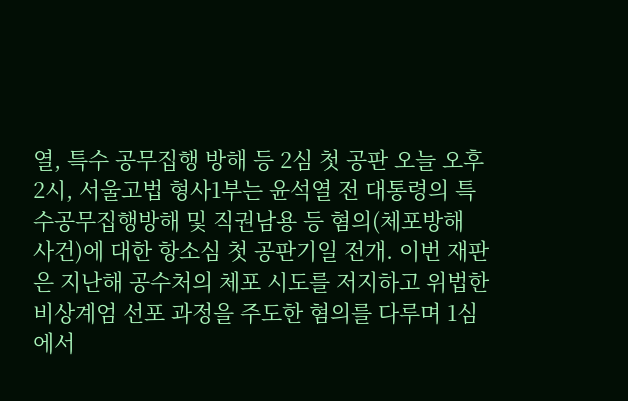열, 특수 공무집행 방해 등 2심 첫 공판 오늘 오후 2시, 서울고법 형사1부는 윤석열 전 대통령의 특수공무집행방해 및 직권남용 등 혐의(체포방해 사건)에 대한 항소심 첫 공판기일 전개. 이번 재판은 지난해 공수처의 체포 시도를 저지하고 위법한 비상계엄 선포 과정을 주도한 혐의를 다루며 1심에서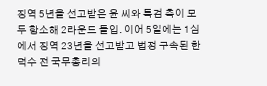징역 5년을 선고받은 윤 씨와 특검 측이 모두 항소해 2라운드 돌입. 이어 5일에는 1심에서 징역 23년을 선고받고 법정 구속된 한덕수 전 국무총리의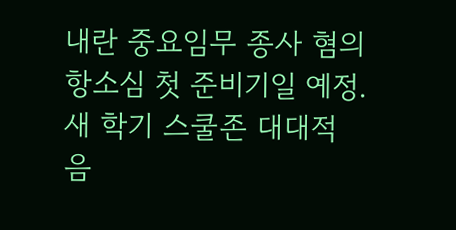내란 중요임무 종사 혐의 항소심 첫 준비기일 예정. 새 학기 스쿨존 대대적 음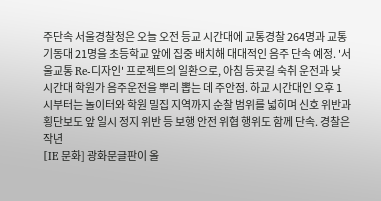주단속 서울경찰청은 오늘 오전 등교 시간대에 교통경찰 264명과 교통기동대 21명을 초등학교 앞에 집중 배치해 대대적인 음주 단속 예정. '서울교통 Re-디자인' 프로젝트의 일환으로, 아침 등굣길 숙취 운전과 낮 시간대 학원가 음주운전을 뿌리 뽑는 데 주안점. 하교 시간대인 오후 1시부터는 놀이터와 학원 밀집 지역까지 순찰 범위를 넓히며 신호 위반과 횡단보도 앞 일시 정지 위반 등 보행 안전 위협 행위도 함께 단속. 경찰은 작년
[IE 문화] 광화문글판이 올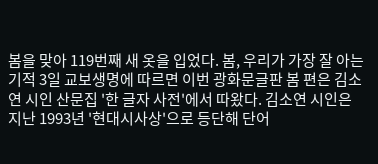봄을 맞아 119번째 새 옷을 입었다. 봄, 우리가 가장 잘 아는 기적 3일 교보생명에 따르면 이번 광화문글판 봄 편은 김소연 시인 산문집 '한 글자 사전'에서 따왔다. 김소연 시인은 지난 1993년 '현대시사상'으로 등단해 단어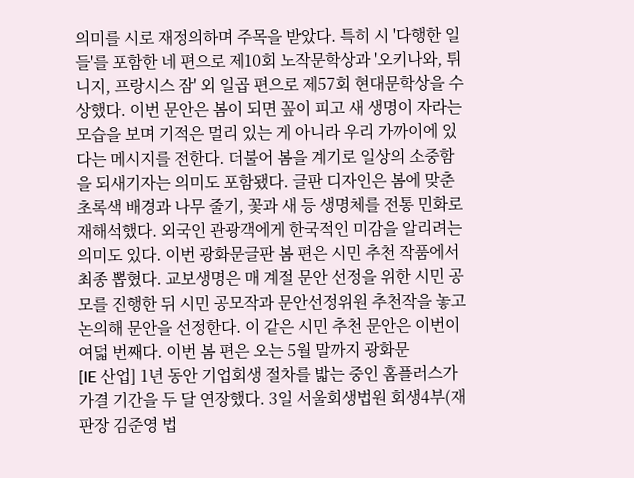의미를 시로 재정의하며 주목을 받았다. 특히 시 '다행한 일들'를 포함한 네 편으로 제10회 노작문학상과 '오키나와, 튀니지, 프랑시스 잠' 외 일곱 편으로 제57회 현대문학상을 수상했다. 이번 문안은 봄이 되면 꽆이 피고 새 생명이 자라는 모습을 보며 기적은 멀리 있는 게 아니라 우리 가까이에 있다는 메시지를 전한다. 더불어 봄을 계기로 일상의 소중함을 되새기자는 의미도 포함됐다. 글판 디자인은 봄에 맞춘 초록색 배경과 나무 줄기, 꽃과 새 등 생명체를 전통 민화로 재해석했다. 외국인 관광객에게 한국적인 미감을 알리려는 의미도 있다. 이번 광화문글판 봄 편은 시민 추천 작품에서 최종 뽑혔다. 교보생명은 매 계절 문안 선정을 위한 시민 공모를 진행한 뒤 시민 공모작과 문안선정위원 추천작을 놓고 논의해 문안을 선정한다. 이 같은 시민 추천 문안은 이번이 여덟 번째다. 이번 봄 편은 오는 5월 말까지 광화문
[IE 산업] 1년 동안 기업회생 절차를 밟는 중인 홈플러스가 가결 기간을 두 달 연장했다. 3일 서울회생법원 회생4부(재판장 김준영 법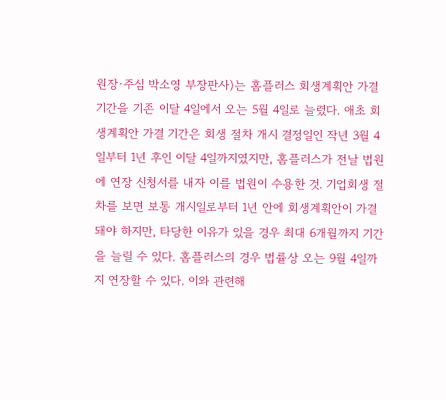원장·주심 박소영 부장판사)는 홈플러스 회생계획안 가결기간을 기존 이달 4일에서 오는 5월 4일로 늘렸다. 애초 회생계획안 가결 기간은 회생 절차 개시 결정일인 작년 3월 4일부터 1년 후인 이달 4일까지였지만, 홈플러스가 전날 법원에 연장 신청서를 내자 이를 법원이 수용한 것. 기업회생 절차를 보면 보통 개시일로부터 1년 안에 회생계획안이 가결돼야 하지만, 타당한 이유가 있을 경우 최대 6개월까지 기간을 늘릴 수 있다. 홈플러스의 경우 법률상 오는 9월 4일까지 연장할 수 있다. 이와 관련해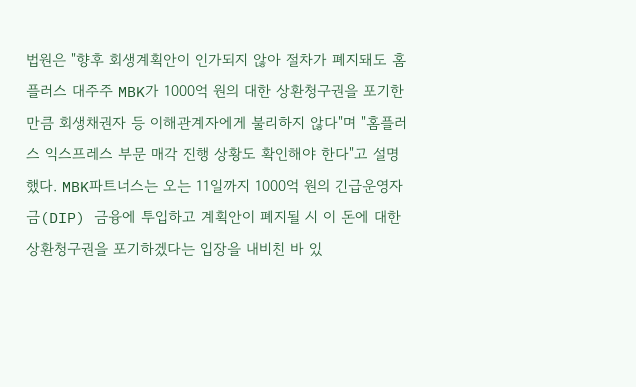법원은 "향후 회생계획안이 인가되지 않아 절차가 폐지돼도 홈플러스 대주주 MBK가 1000억 원의 대한 상환청구권을 포기한 만큼 회생채권자 등 이해관계자에게 불리하지 않다"며 "홈플러스 익스프레스 부문 매각 진행 상황도 확인해야 한다"고 설명했다. MBK파트너스는 오는 11일까지 1000억 원의 긴급운영자금(DIP) 금융에 투입하고 계획안이 폐지될 시 이 돈에 대한 상환청구권을 포기하겠다는 입장을 내비친 바 있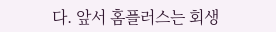다. 앞서 홈플러스는 회생